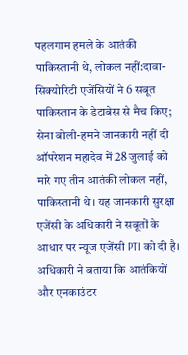पहलगाम हमले के आतंकी पाकिस्तानी थे, लोकल नहीं:दावा-सिक्योरिटी एजेंसियों ने 6 सबूत पाकिस्तान के डेटाबेस से मैच किए; सेना बोली-हमने जानकारी नहीं दी
ऑपरेशन महादेव में 28 जुलाई को मारे गए तीन आतंकी लोकल नहीं, पाकिस्तानी थे। यह जानकारी सुरक्षा एजेंसी के अधिकारी ने सबूतों के आधार पर न्यूज एजेंसी PTI को दी है। अधिकारी ने बताया कि आतंकियों और एनकाउंटर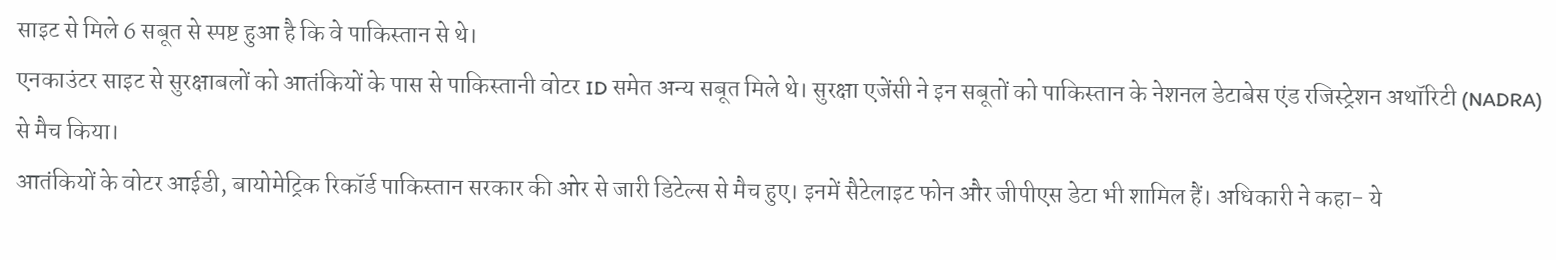साइट से मिले 6 सबूत से स्पष्ट हुआ है कि वे पाकिस्तान से थे।
एनकाउंटर साइट से सुरक्षाबलों को आतंकियों के पास से पाकिस्तानी वोटर ID समेत अन्य सबूत मिले थे। सुरक्षा एजेंसी ने इन सबूतों को पाकिस्तान के नेशनल डेटाबेस एंड रजिस्ट्रेशन अथॉरिटी (NADRA) से मैच किया।
आतंकियों के वोटर आईडी, बायोमेट्रिक रिकॉर्ड पाकिस्तान सरकार की ओर से जारी डिटेल्स से मैच हुए। इनमें सैटेलाइट फोन और जीपीएस डेटा भी शामिल हैं। अधिकारी ने कहा- ये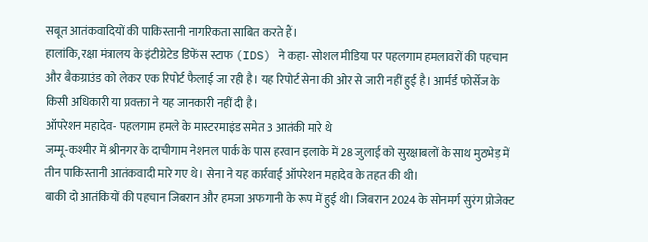सबूत आतंकवादियों की पाकिस्तानी नागरिकता साबित करते हैं।
हालांकि, रक्षा मंत्रालय के इंटीग्रेटेड डिफेंस स्टाफ (IDS) ने कहा- सोशल मीडिया पर पहलगाम हमलावरों की पहचान और बैकग्राउंड को लेकर एक रिपोर्ट फैलाई जा रही है। यह रिपोर्ट सेना की ओर से जारी नहीं हुई है। आर्मर्ड फोर्सेज के किसी अधिकारी या प्रवक्ता ने यह जानकारी नहीं दी है।
ऑपरेशन महादेव- पहलगाम हमले के मास्टरमाइंड समेत 3 आतंकी मारे थे
जम्मू-कश्मीर में श्रीनगर के दाचीगाम नेशनल पार्क के पास हरवान इलाके में 28 जुलाई को सुरक्षाबलों के साथ मुठभेड़ में तीन पाकिस्तानी आतंकवादी मारे गए थे। सेना ने यह कार्रवाई ऑपरेशन महादेव के तहत की थी।
बाकी दो आतंकियों की पहचान जिबरान और हमजा अफगानी के रूप में हुई थी। जिबरान 2024 के सोनमर्ग सुरंग प्रोजेक्ट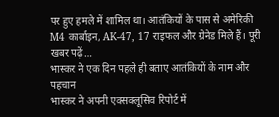पर हुए हमले में शामिल था। आतंकियों के पास से अमेरिकी M4 कार्बाइन, AK-47, 17 राइफल और ग्रेनेड मिले हैं। पूरी खबर पढ़ें…
भास्कर ने एक दिन पहले ही बताए आतंकियों के नाम और पहचान
भास्कर ने अपनी एक्सक्लूसिव रिपोर्ट में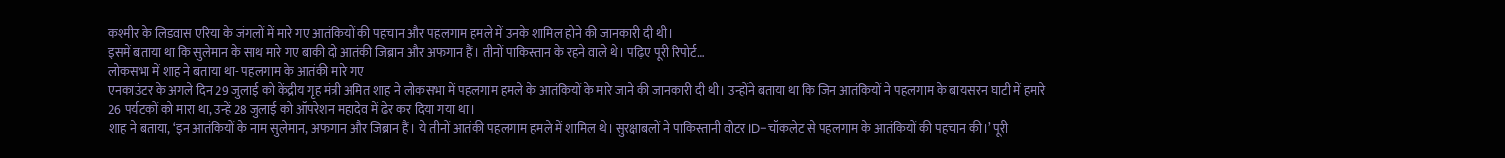कश्मीर के लिडवास एरिया के जंगलों में मारे गए आतंकियों की पहचान और पहलगाम हमले में उनके शामिल होने की जानकारी दी थी।
इसमें बताया था कि सुलेमान के साथ मारे गए बाकी दो आतंकी जिब्रान और अफगान हैं। तीनों पाकिस्तान के रहने वाले थे। पढ़िए पूरी रिपोर्ट…
लोकसभा में शाह ने बताया था- पहलगाम के आतंकी मारे गए
एनकाउंटर के अगले दिन 29 जुलाई को केंद्रीय गृह मंत्री अमित शाह ने लोकसभा में पहलगाम हमले के आतंकियों के मारे जाने की जानकारी दी थी। उन्होंने बताया था कि जिन आतंकियों ने पहलगाम के बायसरन घाटी में हमारे 26 पर्यटकों को मारा था, उन्हें 28 जुलाई को ऑपरेशन महादेव में ढेर कर दिया गया था।
शाह ने बताया, ‘इन आतंकियों के नाम सुलेमान, अफगान और जिब्रान हैं। ये तीनों आतंकी पहलगाम हमले में शामिल थे। सुरक्षाबलों ने पाकिस्तानी वोटर ID-चॉकलेट से पहलगाम के आतंकियों की पहचान की।’ पूरी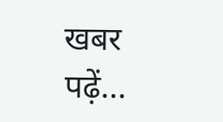खबर पढ़ें…